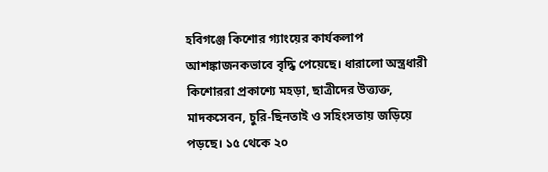হবিগঞ্জে কিশোর গ্যাংয়ের কার্যকলাপ আশঙ্কাজনকভাবে বৃদ্ধি পেয়েছে। ধারালো অস্ত্রধারী কিশোররা প্রকাশ্যে মহড়া, ছাত্রীদের উত্ত্যক্ত, মাদকসেবন, চুরি-ছিনতাই ও সহিংসতায় জড়িয়ে পড়ছে। ১৫ থেকে ২০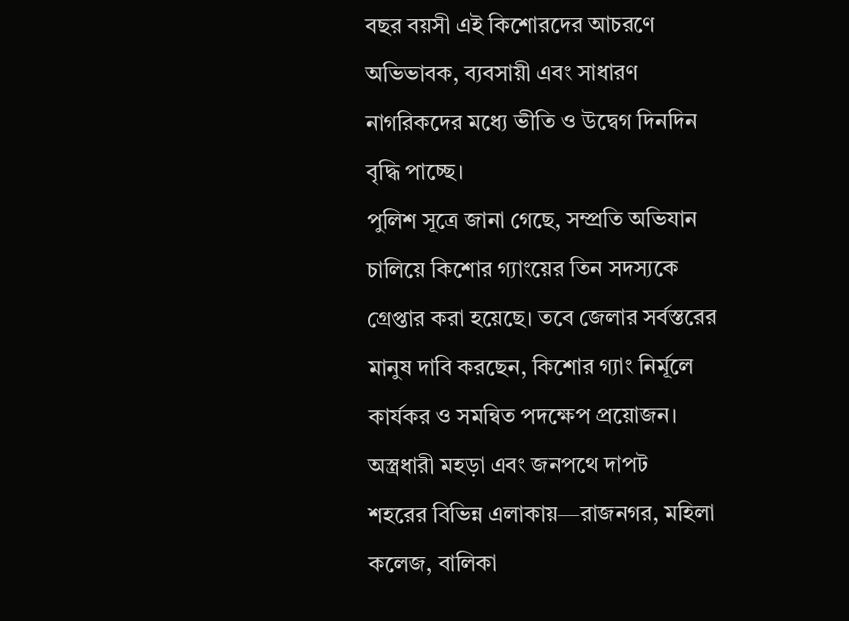বছর বয়সী এই কিশোরদের আচরণে অভিভাবক, ব্যবসায়ী এবং সাধারণ নাগরিকদের মধ্যে ভীতি ও উদ্বেগ দিনদিন বৃদ্ধি পাচ্ছে।
পুলিশ সূত্রে জানা গেছে, সম্প্রতি অভিযান চালিয়ে কিশোর গ্যাংয়ের তিন সদস্যকে গ্রেপ্তার করা হয়েছে। তবে জেলার সর্বস্তরের মানুষ দাবি করছেন, কিশোর গ্যাং নির্মূলে কার্যকর ও সমন্বিত পদক্ষেপ প্রয়োজন।
অস্ত্রধারী মহড়া এবং জনপথে দাপট
শহরের বিভিন্ন এলাকায়—রাজনগর, মহিলা কলেজ, বালিকা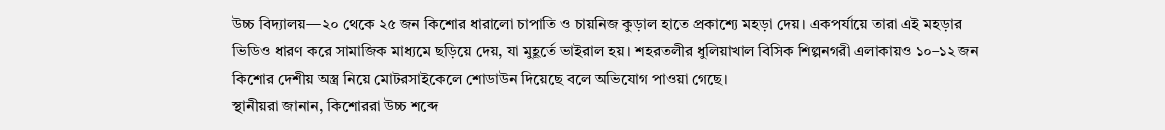উচ্চ বিদ্যালয়—২০ থেকে ২৫ জন কিশোর ধারালো চাপাতি ও চায়নিজ কুড়াল হাতে প্রকাশ্যে মহড়া দেয়। একপর্যায়ে তারা এই মহড়ার ভিডিও ধারণ করে সামাজিক মাধ্যমে ছড়িয়ে দেয়, যা মুহূর্তে ভাইরাল হয়। শহরতলীর ধুলিয়াখাল বিসিক শিল্পনগরী এলাকায়ও ১০–১২ জন কিশোর দেশীয় অস্ত্র নিয়ে মোটরসাইকেলে শোডাউন দিয়েছে বলে অভিযোগ পাওয়া গেছে।
স্থানীয়রা জানান, কিশোররা উচ্চ শব্দে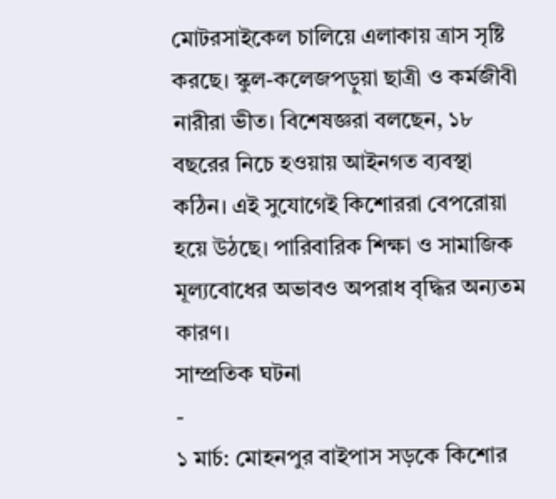মোটরসাইকেল চালিয়ে এলাকায় ত্রাস সৃষ্টি করছে। স্কুল-কলেজপড়ুয়া ছাত্রী ও কর্মজীবী নারীরা ভীত। বিশেষজ্ঞরা বলছেন, ১৮ বছরের নিচে হওয়ায় আইনগত ব্যবস্থা কঠিন। এই সুযোগেই কিশোররা বেপরোয়া হয়ে উঠছে। পারিবারিক শিক্ষা ও সামাজিক মূল্যবোধের অভাবও অপরাধ বৃদ্ধির অন্যতম কারণ।
সাম্প্রতিক ঘটনা
-
১ মার্চ: মোহনপুর বাইপাস সড়কে কিশোর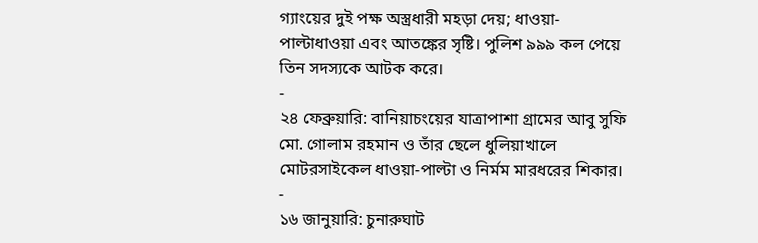গ্যাংয়ের দুই পক্ষ অস্ত্রধারী মহড়া দেয়; ধাওয়া-পাল্টাধাওয়া এবং আতঙ্কের সৃষ্টি। পুলিশ ৯৯৯ কল পেয়ে তিন সদস্যকে আটক করে।
-
২৪ ফেব্রুয়ারি: বানিয়াচংয়ের যাত্রাপাশা গ্রামের আবু সুফি মো. গোলাম রহমান ও তাঁর ছেলে ধুলিয়াখালে মোটরসাইকেল ধাওয়া-পাল্টা ও নির্মম মারধরের শিকার।
-
১৬ জানুয়ারি: চুনারুঘাট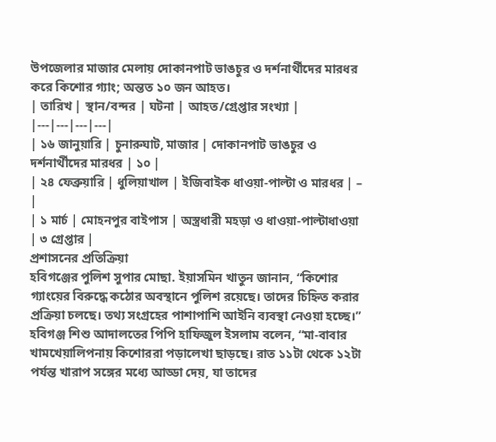উপজেলার মাজার মেলায় দোকানপাট ভাঙচুর ও দর্শনার্থীদের মারধর করে কিশোর গ্যাং; অন্তত ১০ জন আহত।
| তারিখ | স্থান/বন্দর | ঘটনা | আহত/গ্রেপ্তার সংখ্যা |
|---|---|---|---|
| ১৬ জানুয়ারি | চুনারুঘাট, মাজার | দোকানপাট ভাঙচুর ও দর্শনার্থীদের মারধর | ১০ |
| ২৪ ফেব্রুয়ারি | ধুলিয়াখাল | ইজিবাইক ধাওয়া-পাল্টা ও মারধর | – |
| ১ মার্চ | মোহনপুর বাইপাস | অস্ত্রধারী মহড়া ও ধাওয়া-পাল্টাধাওয়া | ৩ গ্রেপ্তার |
প্রশাসনের প্রতিক্রিয়া
হবিগঞ্জের পুলিশ সুপার মোছা. ইয়াসমিন খাতুন জানান, “কিশোর গ্যাংয়ের বিরুদ্ধে কঠোর অবস্থানে পুলিশ রয়েছে। তাদের চিহ্নিত করার প্রক্রিয়া চলছে। তথ্য সংগ্রহের পাশাপাশি আইনি ব্যবস্থা নেওয়া হচ্ছে।”
হবিগঞ্জ শিশু আদালতের পিপি হাফিজুল ইসলাম বলেন, “মা-বাবার খামখেয়ালিপনায় কিশোররা পড়ালেখা ছাড়ছে। রাত ১১টা থেকে ১২টা পর্যন্ত খারাপ সঙ্গের মধ্যে আড্ডা দেয়, যা তাদের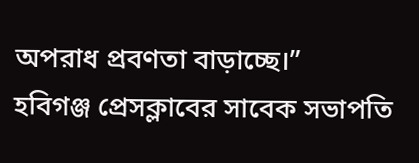অপরাধ প্রবণতা বাড়াচ্ছে।”
হবিগঞ্জ প্রেসক্লাবের সাবেক সভাপতি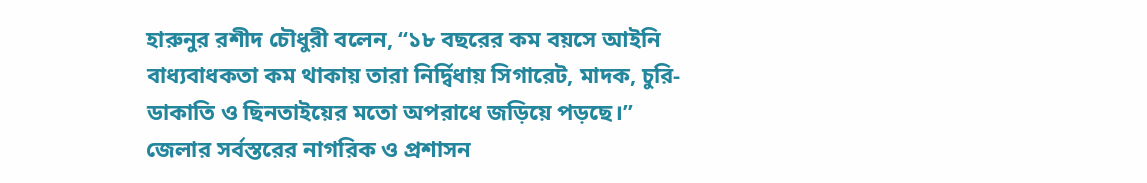হারুনুর রশীদ চৌধুরী বলেন, “১৮ বছরের কম বয়সে আইনি বাধ্যবাধকতা কম থাকায় তারা নির্দ্বিধায় সিগারেট, মাদক, চুরি-ডাকাতি ও ছিনতাইয়ের মতো অপরাধে জড়িয়ে পড়ছে।”
জেলার সর্বস্তরের নাগরিক ও প্রশাসন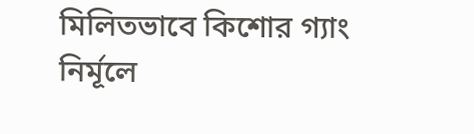মিলিতভাবে কিশোর গ্যাং নির্মূলে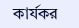কার্যকর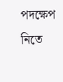পদক্ষেপ নিতে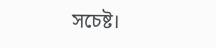সচেষ্ট।